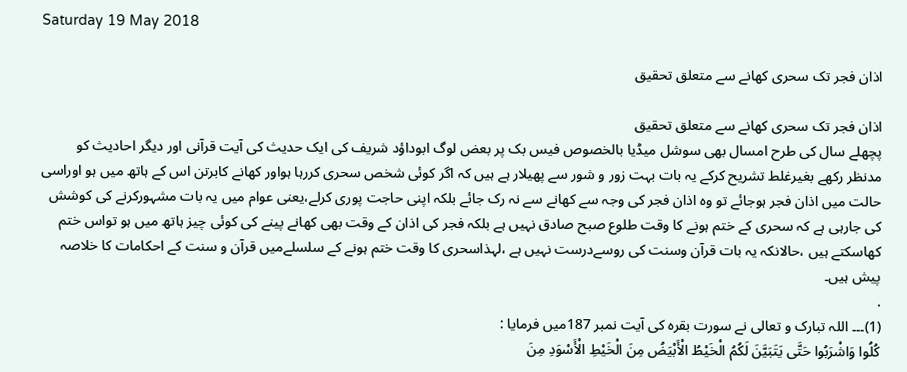Saturday 19 May 2018

اذان فجر تک سحری کھانے سے متعلق تحقیق

اذان فجر تک سحری کھانے سے متعلق تحقیق
پچھلے سال کی طرح امسال بھی سوشل میڈیا بالخصوص فیس بک پر بعض لوگ ابوداؤد شریف کی ایک حدیث کی آیت قرآنی اور دیگر احادیث کو مدنظر رکھے بغیرغلط تشریح کرکے یہ بات بہت زور و شور سے پھیلار ہے ہیں کہ اگر کوئی شخص سحری کررہا ہواور کھانے کابرتن اس کے ہاتھ میں ہو اوراسی حالت میں اذان فجر ہوجائے تو وہ اذان فجر کی وجہ سے کھانے سے نہ رک جائے بلکہ اپنی حاجت پوری کرلے،یعنی عوام میں یہ بات مشہورکرنے کی کوشش کی جارہی ہے کہ سحری کے ختم ہونے کا وقت طلوع صبح صادق نہیں ہے بلکہ فجر کی اذان کے وقت بھی کھانے پینے کی کوئی چیز ہاتھ میں ہو تواس ختم کھاسکتے ہیں ،حالانکہ یہ بات قرآن وسنت کی روسےدرست نہیں ہے ،لہذاسحری کا وقت ختم ہونے کے سلسلےمیں قرآن و سنت کے احکامات کا خلاصہ پیش ہیں۔
.
(1)۔۔۔ اللہ تبارک و تعالی نے سورت بقرہ کی آیت نمبر 187میں فرمایا :
كُلُوا وَاشْرَبُوا حَتَّى يَتَبَيَّنَ لَكُمُ الْخَيْطُ الْأَبْيَضُ مِنَ الْخَيْطِ الْأَسْوَدِ مِنَ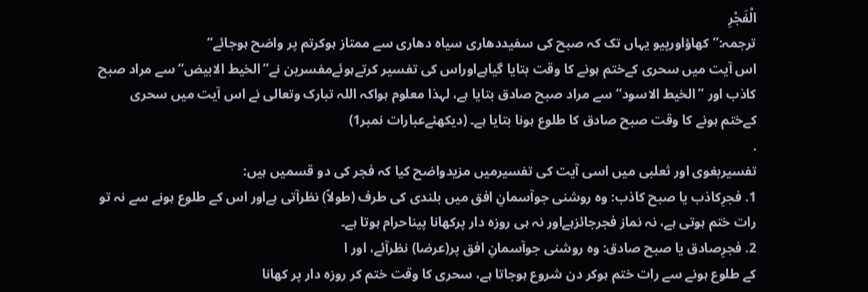الْفَجْرِ
ترجمہ:’’کھاؤاورپیو یہاں تک کہ صبح کی سفیددھاری سیاہ دھاری سے ممتاز ہوکرتم پر واضح ہوجائے‘‘
اس آیت میں سحری کےختم ہونے کا وقت بتایا گیاہےاوراس کی تفسیر کرتےہوئےمفسرین نے’’الخیط الابیض‘‘ سے مراد صبح کاذب اور ’’الخیط الاسود‘‘ سے مراد صبح صادق بتایا ہے، لہذا معلوم ہواکہ اللہ تبارک وتعالی نے اس آیت میں سحری کےختم ہونے کا وقت صبح صادق کا طلوع ہونا بتایا ہے۔ (دیکھئےعبارات نمبر1)
.
تفسیربغوی اور ثعلبی میں اسی آیت کی تفسیرمیں مزیدواضح کیا کہ فجر کی دو قسمیں ہیں:
1. فجرِکاذب یا صبح کاذب: وہ روشنی جوآسمانِ افق میں بلندی کی طرف (طولاً) نظرآتی ہےاور اس کے طلوع ہونے سے نہ تو رات ختم ہوتی ہے، نہ نماز فجرجائزہےاور نہ ہی روزہ دار پرکھانا پیناحرام ہوتا ہے۔
2. فجرِصادق یا صبح صادق: وہ روشنی جوآسمانِ افق پر(عرضا) نظرآئے، اور ا
کے طلوع ہونے سے رات ختم ہوکر دن شروع ہوجاتا ہے، سحری کا وقت ختم کر روزہ دار پر کھانا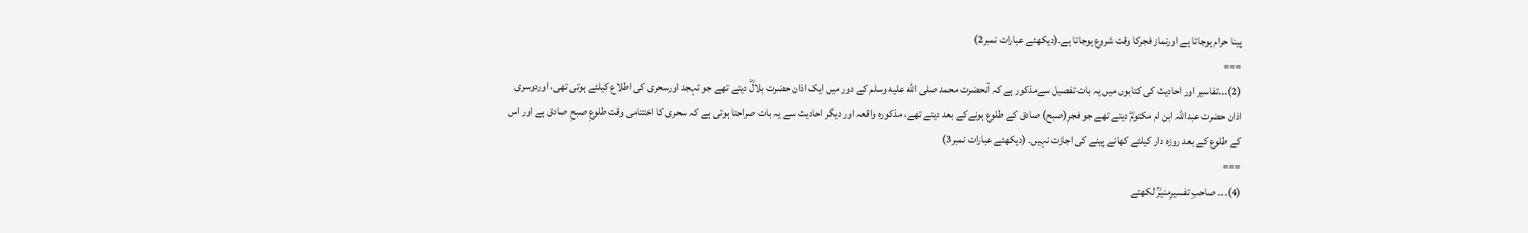پینا حرام ہوجاتا ہے اورنماز فجرکا وقت شروع ہوجاتا ہے۔(دیکھئے عبارات نمبر2)
===
(2)۔۔۔تفاسیر اور احادیث کی کتابوں میں یہ بات تفصیل سےمذکور ہے کہ آنحضرت محمد صلى الله عليه وسلم کے دور میں ایک اذان حضرت بلالؓ دیتے تھے جو تہجد اورسحری کی اطلاع کیلئے ہوتی تھی، اوردوسری اذان حضرت عبداللہ ابن ام مکتومؓ دیتے تھے جو فجرِ(صبح) صادق کے طلوع ہونےکے بعد دیتے تھے، مذکورہ واقعہ اور دیگر احادیث سے یہ بات صراحتا ہوتی ہے کہ سحری کا اختتامی وقت طلوعِ صبحِ صادق ہے اور اس کے طلوع کے بعد روزہ دار کیلئے کھانے پینے کی اجازت نہیں۔ (دیکھئے عبارات نمبر3)
===
(4)۔۔۔ صاحبِ تفسیرِمنیرؒ لکھتے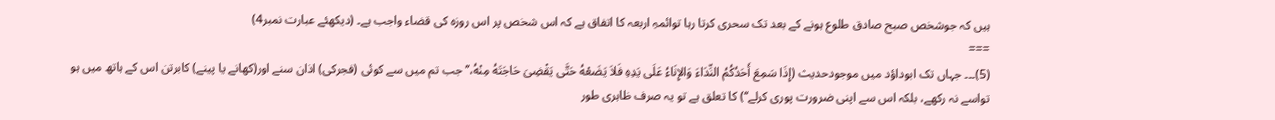ہیں کہ جوشخص صبح صادق طلوع ہونے کے بعد تک سحری کرتا رہا توائمہِ اربعہ کا اتفاق ہے کہ اس شخص پر اس روزہ کی قضاء واجب ہے۔ (دیکھئے عبارت نمبر4)
===
(5)۔۔۔ جہاں تک ابوداؤد میں موجودحدیث (إِذَا سَمِعَ أَحَدُكُمُ النِّدَاءَ وَالإِنَاءُ عَلَى يَدِهِ فَلاَ يَضَعْهُ حَتَّى يَقْضِىَ حَاجَتَهُ مِنْهُ،’’جب تم میں سے کوئی (فجرکی) اذان سنے اور(کھانے یا پینے) کابرتن اس کے ہاتھ میں ہو تواسے نہ رکھے، بلکہ اس سے اپنی ضرورت پوری کرلے‘‘) کا تعلق ہے تو یہ صرف ظاہری طور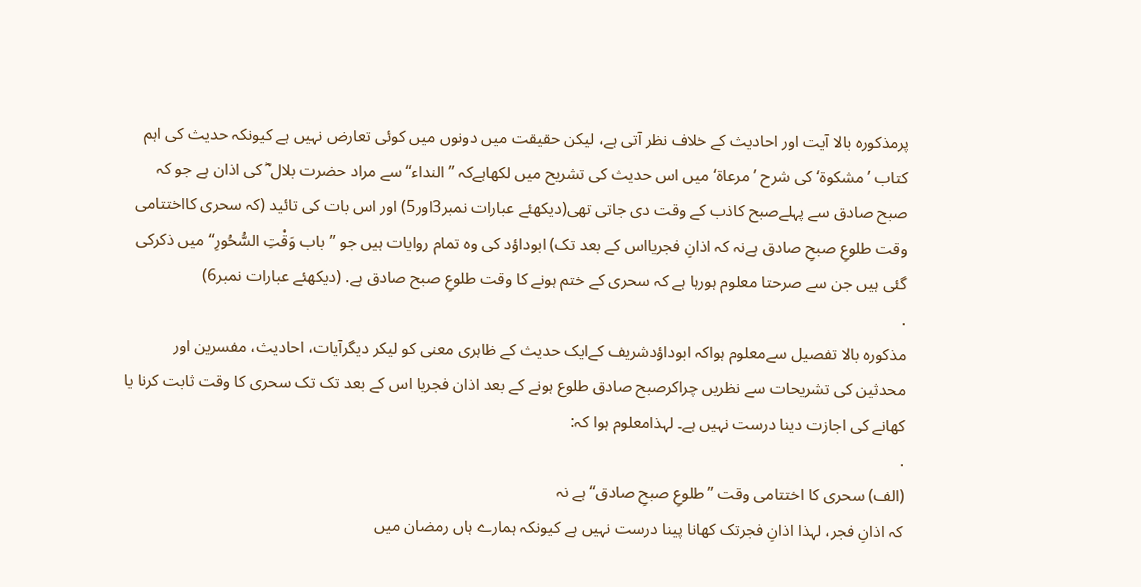پرمذکورہ بالا آیت اور احادیث کے خلاف نظر آتی ہے، لیکن حقیقت میں دونوں میں کوئی تعارض نہیں ہے کیونکہ حدیث کی اہم کتاب ’مشکوۃ‘ کی شرح ’مرعاۃ‘ میں اس حدیث کی تشریح میں لکھاہےکہ ’’النداء‘‘ سے مراد حضرت بلال ؓ کی اذان ہے جو کہ صبح صادق سے پہلےصبح کاذب کے وقت دی جاتی تھی(دیکھئے عبارات نمبر3اور5) اور اس بات کی تائید (کہ سحری کااختتامی وقت طلوعِ صبحِ صادق ہےنہ کہ اذانِ فجریااس کے بعد تک) ابوداؤد کی وہ تمام روایات ہیں جو ’’باب وَقْتِ السُّحُورِ‘‘ میں ذکرکی گئی ہیں جن سے صرحتا معلوم ہورہا ہے کہ سحری کے ختم ہونے کا وقت طلوعِ صبح صادق ہے. (دیکھئے عبارات نمبر6)
.
مذکورہ بالا تفصیل سےمعلوم ہواکہ ابوداؤدشریف کےایک حدیث کے ظاہری معنی کو لیکر دیگرآیات، احادیث، مفسرین اور محدثین کی تشریحات سے نظریں چراکرصبح صادق طلوع ہونے کے بعد اذان فجریا اس کے بعد تک تک سحری کا وقت ثابت کرنا یا کھانے کی اجازت دینا درست نہیں ہے۔ لہذامعلوم ہوا کہ:
.
(الف) سحری کا اختتامی وقت ’’طلوعِ صبحِ صادق‘‘ہے نہ
کہ اذانِ فجر، لہذا اذانِ فجرتک کھانا پینا درست نہیں ہے کیونکہ ہمارے ہاں رمضان میں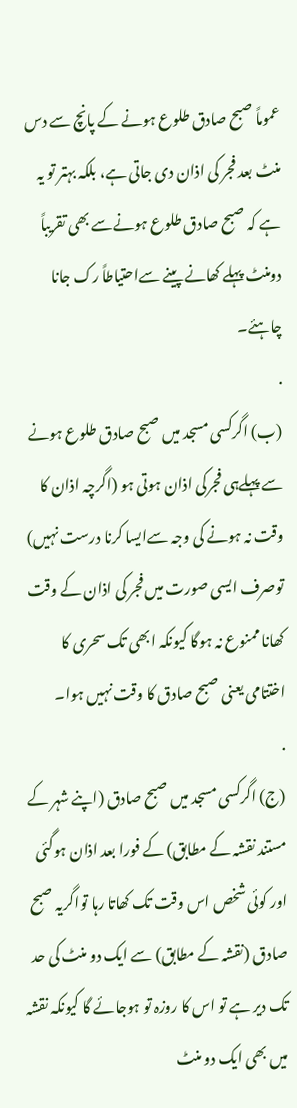عموماً صبح صادق طلوع ہونے کے پانچ سے دس منٹ بعد فجر کی اذان دی جاتی ہے، بلکہ بہتر تو یہ ہے کہ صبح صادق طلوع ہونےسے بھی تقریباً دومنٹ پہلے کھانے پینے سےاحتیاطاً رک جانا چاہئے۔
.
(ب) اگرکسی مسجد میں صبح صادق طلوع ہونے سے پہلےہی فجرکی اذان ہوتی ہو (اگرچہ اذان کا وقت نہ ہونے کی وجہ سےایسا کرنا درست نہیں) توصرف ایسی صورت میں فجر کی اذان کے وقت کھانا ممنوع نہ ہوگا کیونکہ ابھی تک سحری کا اختتامی یعنی صبح صادق کا وقت نہیں ہوا۔
.
(ج) اگرکسی مسجد میں صبح صادق (اپنے شہر کے مستند نقشہ کے مطابق) کے فورا بعد اذان ہوگئی اور کوئی شخص اس وقت تک کھاتا رہا تواگریہ صبح صادق (نقشہ کے مطابق) سے ایک دو منٹ کی حد تک دیر ہے تو اس کا روزہ تو ہوجائے گا کیونکہ نقشہ میں بھی ایک دو منٹ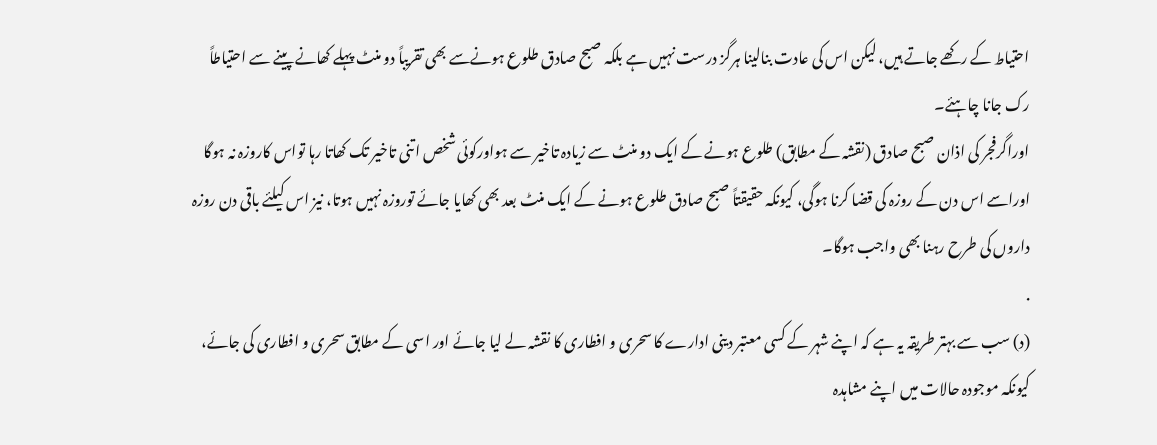احتیاط کے رکھے جاتے ہیں، لیکن اس کی عادت بنالینا ہرگز درست نہیں ہے بلکہ صبح صادق طلوع ہونےسے بھی تقریباً دو منٹ پہلے کھانے پینے سے احتیاطاً رک جانا چاہئے۔
اوراگرفجر کی اذان صبح صادق (نقشہ کے مطابق) طلوع ہونے کے ایک دو منٹ سے زیادہ تاخیر سے ہواورکوئی شخص اتنی تاخیر تک کھاتا رہا تواس کاروزہ نہ ہوگا اوراسے اس دن کے روزہ کی قضا کرنا ہوگی، کیونکہ حقیقتاً صبح صادق طلوع ہونے کے ایک منٹ بعد بھی کھایا جائے توروزہ نہیں ہوتا، نیز اس کیلئے باقی دن روزہ داروں کی طرح رہنا بھی واجب ہوگا۔
.
(د) سب سے بہتر طریقہ یہ ہے کہ اپنے شہر کے کسی معتبر دینی ادارے کا سحری و افطاری کا نقشہ لے لیا جائے اور اسی کے مطابق سحری و افطاری کی جائے، کیونکہ موجودہ حالات میں اپنے مشاہدہ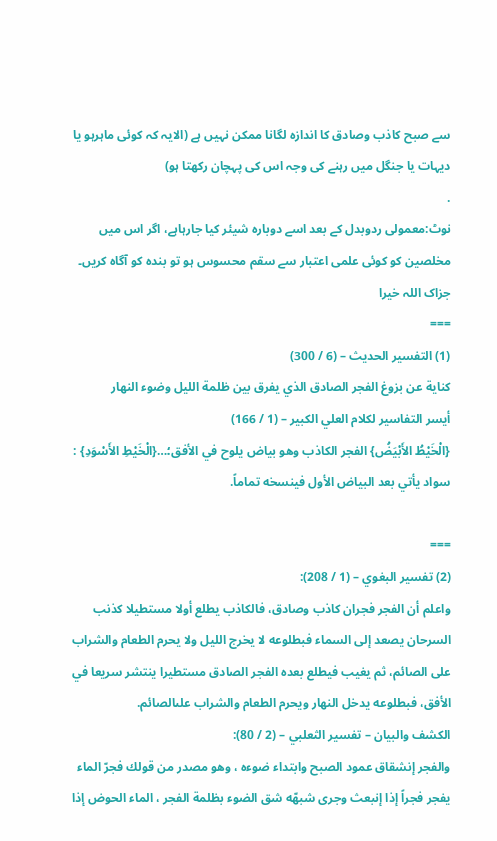سے صبح کاذب وصادق کا اندازہ لگانا ممکن نہیں ہے (الایہ کہ کوئی ماہرہو یا دیہات یا جنگل میں رہنے کی وجہ اس کی پہچان رکھتا ہو)
.
نوٹ:معمولی ردوبدل کے بعد اسے دوبارہ شیئر کیا جارہاہے، اگر اس میں مخلصین کو کوئی علمی اعتبار سے سقم محسوس ہو تو بندہ کو آگاہ کریں۔ جزاک اللہ خیرا
===
(1) التفسير الحديث – (6 / 300)
كناية عن بزوغ الفجر الصادق الذي يفرق بين ظلمة الليل وضوء النهار
أيسر التفاسير لكلام العلي الكبير – (1 / 166)
{الْخَيْطُ الأَبْيَضُ} الفجر الكاذب وهو بياض يلوح في الأفق؛…{الْخَيْطِ الأَسْوَدِ} : سواد يأتي بعد البياض الأول فينسخه تماماً.

===
(2) تفسير البغوي – (1 / 208):
واعلم أن الفجر فجران كاذب وصادق، فالكاذب يطلع أولا مستطيلا كذنب السرحان يصعد إلى السماء فبطلوعه لا يخرج الليل ولا يحرم الطعام والشراب على الصائم، ثم يغيب فيطلع بعده الفجر الصادق مستطيرا ينتشر سريعا في الأفق، فبطلوعه يدخل النهار ويحرم الطعام والشراب علىالصائم.
الكشف والبيان – تفسير الثعلبي – (2 / 80):
والفجر إنشقاق عمود الصبح وابتداء ضوءه ، وهو مصدر من قولك فجرّ الماء يفجر فجراً إذا إنبعث وجرى شبهّه شق الضوء بظلمة الفجر ، الماء الحوض إذا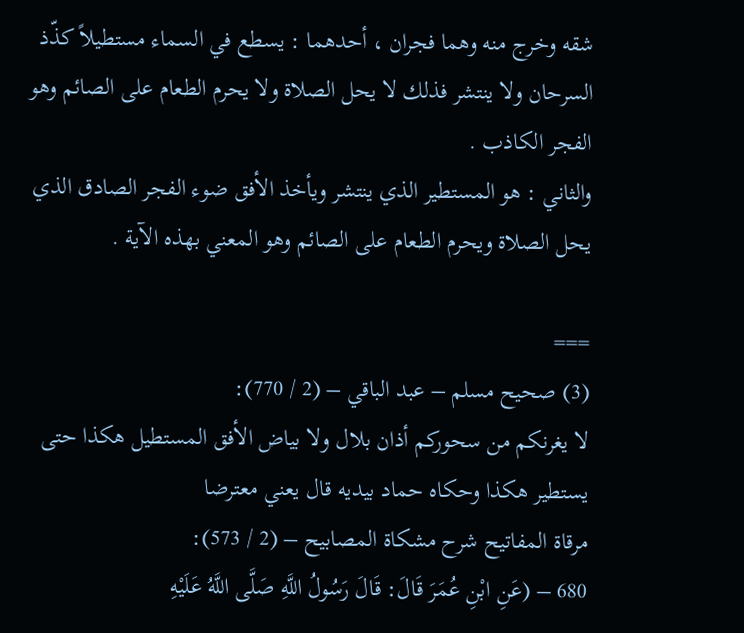شقه وخرج منه وهما فجران ، أحدهما : يسطع في السماء مستطيلاً كذّذ السرحان ولا ينتشر فذلك لا يحل الصلاة ولا يحرم الطعام على الصائم وهو الفجر الكاذب .
والثاني : هو المستطير الذي ينتشر ويأخذ الأفق ضوء الفجر الصادق الذي يحل الصلاة ويحرم الطعام على الصائم وهو المعني بهذه الآية .

===
(3) صحيح مسلم – عبد الباقي – (2 / 770):
لا يغرنكم من سحوركم أذان بلال ولا بياض الأفق المستطيل هكذا حتى يستطير هكذا وحكاه حماد بيديه قال يعني معترضا
مرقاة المفاتيح شرح مشكاة المصابيح – (2 / 573):
680 – (عَنِ ابْنِ عُمَرَ قَالَ: قَالَ رَسُولُ اللَّهِ صَلَّى اللَّهُ عَلَيْهِ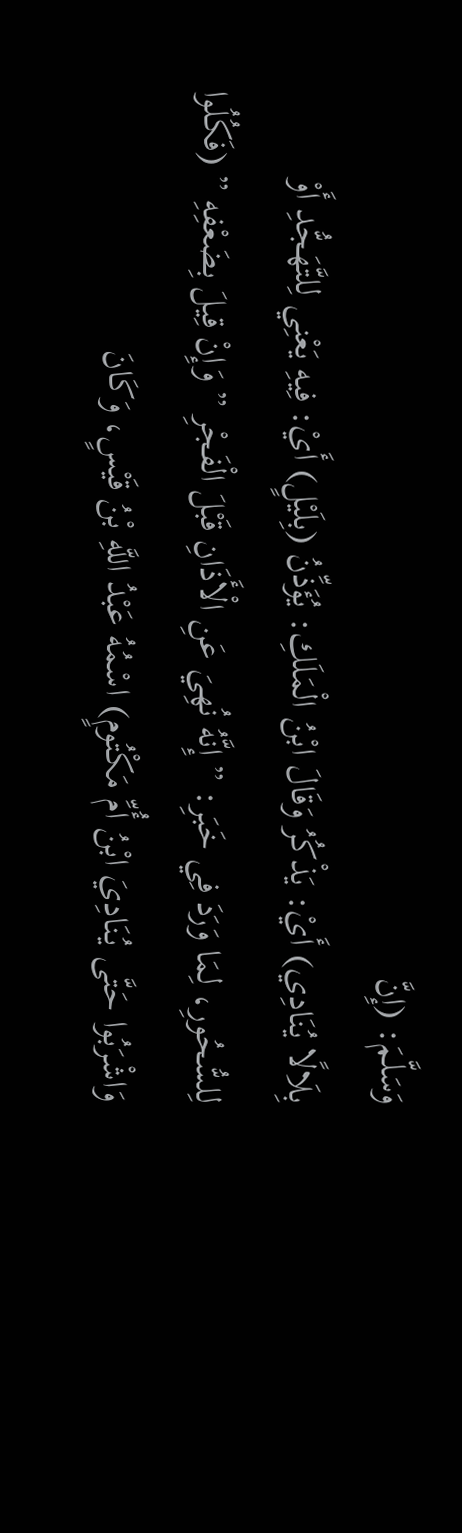وَسَلَّمَ: (إِنَّ
بِلَالًا يُنَادِي) أَيْ: يَذْكُرُ وَقَالَ ابْنُ الْمَلَكِ: يُؤَذِّنُ (بِلَيْلٍ) أَيْ: فِيهِ يَعْنِي لِلتَّهَجُّدِ أَوْ لِلسُّحُورِ، لِمَا وَرَدَ فِي خَبَرِ: ” إِنَّهُ نُهِيَ عَنِ الْأَذَانِ قَبْلَ الْفَجْرِ ” وَإِنْ قِيلَ بِضَعْفِهِ ” (فَكُلُوا وَاشْرَبُوا حَتَّى يُنَادِيَ ابْنُ أُمِّ مَكْتُومٍ) اسْمُهُ عَبْدُ اللَّهِ بْنُ قَيْسٍ، وَكَانَ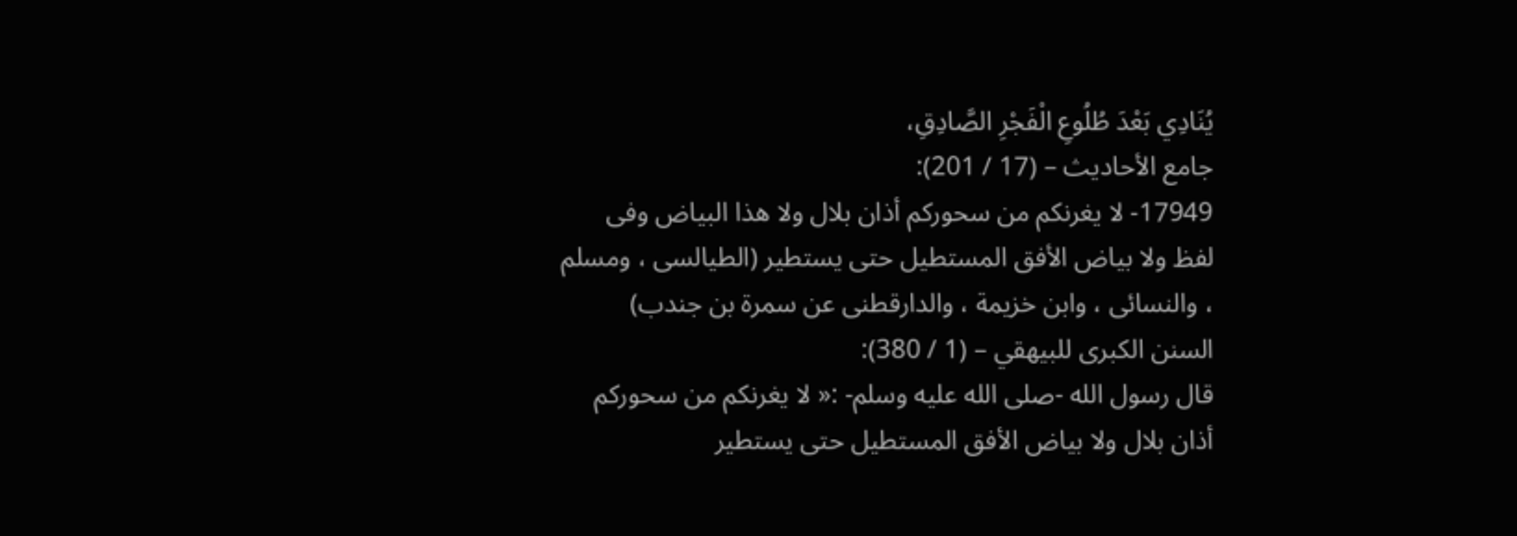يُنَادِي بَعْدَ طُلُوعِ الْفَجْرِ الصَّادِقِ،
جامع الأحاديث – (17 / 201):
17949- لا يغرنكم من سحوركم أذان بلال ولا هذا البياض وفى لفظ ولا بياض الأفق المستطيل حتى يستطير (الطيالسى ، ومسلم ، والنسائى ، وابن خزيمة ، والدارقطنى عن سمرة بن جندب)
السنن الكبرى للبيهقي – (1 / 380):
قال رسول الله -صلى الله عليه وسلم- :« لا يغرنكم من سحوركم أذان بلال ولا بياض الأفق المستطيل حتى يستطير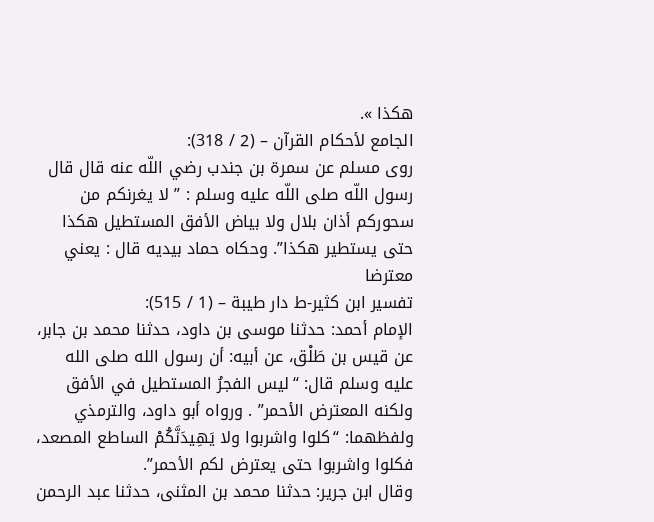هكذا ».
الجامع لأحكام القرآن – (2 / 318):
روى مسلم عن سمرة بن جندب رضي اللّه عنه قال قال رسول اللّه صلى اللّه عليه وسلم : ” لا يغرنكم من سحوركم أذان بلال ولا بياض الأفق المستطيل هكذا حتى يستطير هكذا”. وحكاه حماد بيديه قال : يعني معترضا
تفسير ابن كثير-ط دار طيبة – (1 / 515):
الإمام أحمد: حدثنا موسى بن داود، حدثنا محمد بن جابر، عن قيس بن طَلْق، عن أبيه: أن رسول الله صلى الله عليه وسلم قال: “ليس الفجرُ المستطيل في الأفق ولكنه المعترض الأحمر” . ورواه أبو داود، والترمذي ولفظهما: “كلوا واشربوا ولا يَهِيدَنَّكُمْ الساطع المصعد، فكلوا واشربوا حتى يعترض لكم الأحمر”.
وقال ابن جرير: حدثنا محمد بن المثنى، حدثنا عبد الرحمن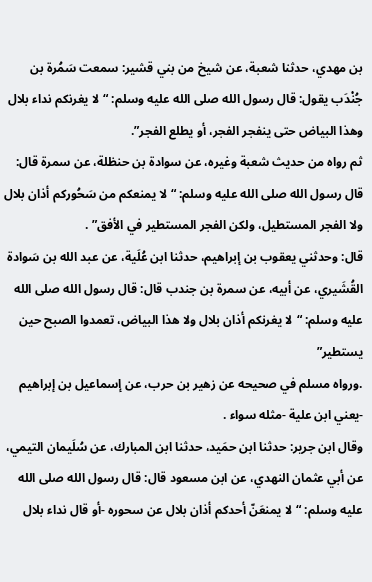بن مهدي، حدثنا شعبة، عن شيخ من بني قشير: سمعت سَمُرة بن جُنْدَب يقول: قال رسول الله صلى الله عليه وسلم: “لا يغرنكم نداء بلال وهذا البياض حتى ينفجر الفجر، أو يطلع الفجر”.
ثم رواه من حديث شعبة وغيره، عن سوادة بن حنظلة، عن سمرة قال: قال رسول الله صلى الله عليه وسلم: “لا يمنعكم من سَحُوركم أذان بلال ولا الفجر المستطيل، ولكن الفجر المستطير في الأفق” .
قال: وحدثني يعقوب بن إبراهيم، حدثنا ابن عُلَية، عن عبد الله بن سَوادة القُشَيري، عن أبيه، عن سمرة بن جندب قال: قال رسول الله صلى الله عليه وسلم: “لا يغرنكم أذان بلال ولا هذا البياض، تعمدوا الصبح حين يستطير”
.ورواه مسلم في صحيحه عن زهير بن حرب، عن إسماعيل بن إبراهيم -يعني ابن علية -مثله سواء .
وقال ابن جرير: حدثنا ابن حمَيد، حدثنا ابن المبارك، عن سُلَيمان التيمي، عن أبي عثمان النهدي، عن ابن مسعود قال: قال رسول الله صلى الله عليه وسلم: “لا يمنعَنّ أحدكم أذان بلال عن سحوره -أو قال نداء بلال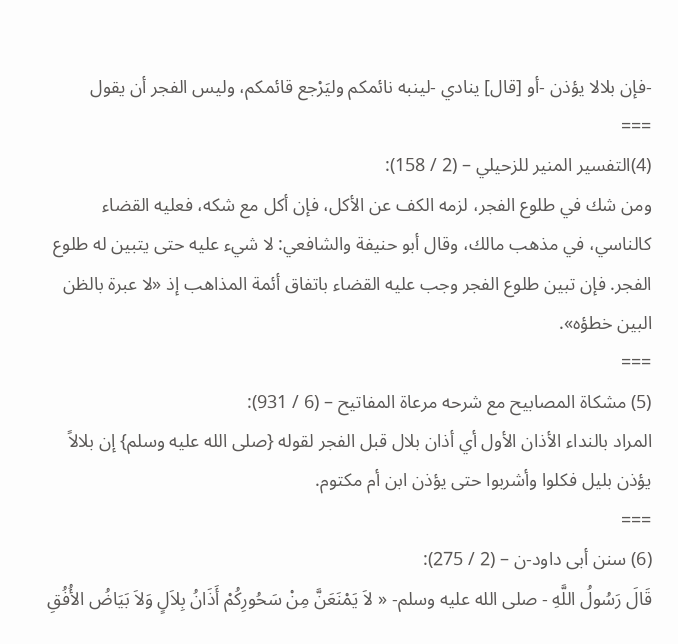-فإن بلالا يؤذن -أو [قال] ينادي -لينبه نائمكم وليَرْجع قائمكم، وليس الفجر أن يقول
===
(4)التفسير المنير للزحيلي – (2 / 158):
ومن شك في طلوع الفجر، لزمه الكف عن الأكل، فإن أكل مع شكه، فعليه القضاء كالناسي، في مذهب مالك، وقال أبو حنيفة والشافعي: لا شيء عليه حتى يتبين له طلوع الفجر. فإن تبين طلوع الفجر وجب عليه القضاء باتفاق أئمة المذاهب إذ «لا عبرة بالظن البين خطؤه».
===
(5) مشكاة المصابيح مع شرحه مرعاة المفاتيح – (6 / 931):
المراد بالنداء الأذان الأول أي أذان بلال قبل الفجر لقوله {صلى الله عليه وسلم} إن بلالاً يؤذن بليل فكلوا وأشربوا حتى يؤذن ابن أم مكتوم.
===
(6) سنن أبى داود-ن – (2 / 275):
قَالَ رَسُولُ اللَّهِ - صلى الله عليه وسلم- « لاَ يَمْنَعَنَّ مِنْ سَحُورِكُمْ أَذَانُ بِلاَلٍ وَلاَ بَيَاضُ الأُفُقِ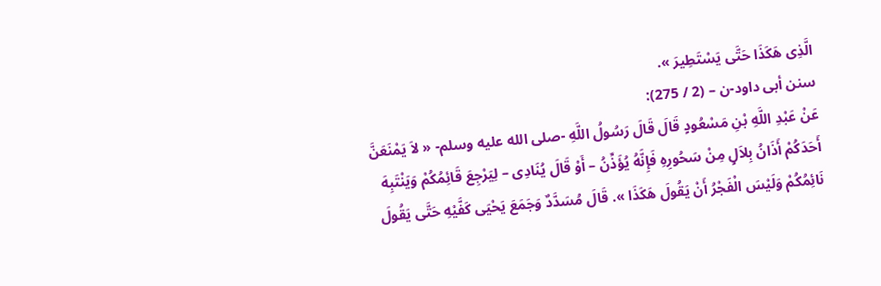الَّذِى هَكَذَا حَتَّى يَسْتَطِيرَ ».
سنن أبى داود-ن – (2 / 275):
عَنْ عَبْدِ اللَّهِ بْنِ مَسْعُودٍ قَالَ قَالَ رَسُولُ اللَّهِ -صلى الله عليه وسلم- « لاَ يَمْنَعَنَّ أَحَدَكُمْ أَذَانُ بِلاَلٍ مِنْ سَحُورِهِ فَإِنَّهُ يُؤَذِّنُ – أَوْ قَالَ يُنَادِى – لِيَرْجِعَ قَائِمُكُمْ وَيَنْتَبِهَ نَائِمُكُمْ وَلَيْسَ الْفَجْرُ أَنْ يَقُولَ هَكَذَا ». قَالَ مُسَدَّدٌ وَجَمَعَ يَحْيَى كَفَّيْهِ حَتَّى يَقُولَ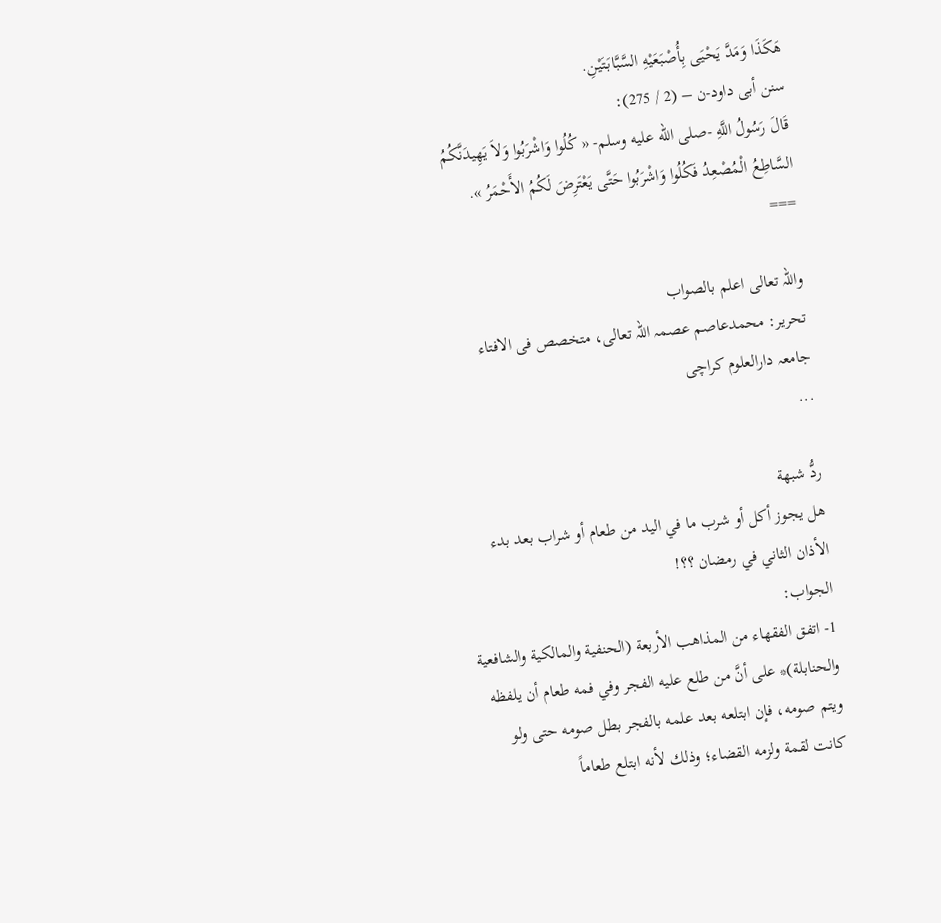هَكَذَا وَمَدَّ يَحْيَى بِأُصْبَعَيْهِ السَّبَّابَتَيْنِ.
سنن أبى داود-ن – (2 / 275):
قَالَ رَسُولُ اللَّهِ -صلى الله عليه وسلم- « كُلُوا وَاشْرَبُوا وَلاَ يَهِيدَنَّكُمُ السَّاطِعُ الْمُصْعِدُ فَكُلُوا وَاشْرَبُوا حَتَّى يَعْتَرِضَ لَكُمُ الأَحْمَرُ ».
===

واللہ تعالی اعلم بالصواب
تحریر: محمدعاصم عصمہ اللہ تعالی، متخصص فی الافتاء جامعہ دارالعلوم کراچی
...

ردُّ شبهة
هل يجوز أكل أو شرب ما في اليد من طعام أو شراب بعد بدء الأذان الثاني في رمضان ؟؟!
الجواب:
1- اتفق الفقهاء من المذاهب الأربعة (الحنفية والمالكية والشافعية والحنابلة)* على أنَّ من طلع عليه الفجر وفي فمه طعام أن يلفظه ويتم صومه، فإن ابتلعه بعد علمه بالفجر بطل صومه حتى ولو كانت لقمة ولزمه القضاء؛ وذلك لأنه ابتلع طعاماً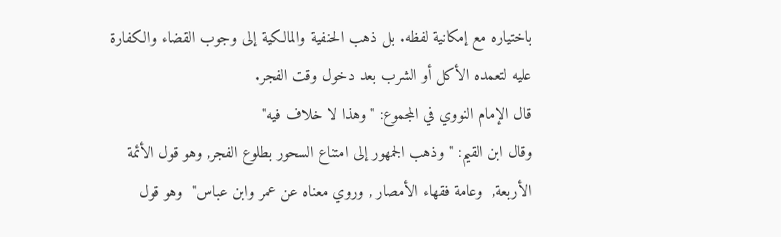باختياره مع إمكانية لفظه. بل ذهب الحنفية والمالكية إلى وجوب القضاء والكفارة عليه لتعمده الأكل أو الشرب بعد دخول وقت الفجر.
قال الإمام النووي في المجموع: "وهذا لا خلاف فيه"
وقال ابن القيم: "وذهب الجمهور إلى امتناع السحور بطلوع الفجر, وهو قول الأئمة الأربعة,  وعامة فقهاء الأمصار , وروي معناه عن عمر وابن عباس"  وهو قول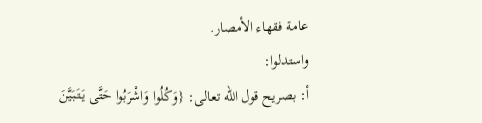عامة فقهاء الأمصار.
واستدلوا:
أ: بصريح قول الله تعالى: {وَكُلُوا وَاشْرَبُوا حَتَّى يَتَبَيَّنَ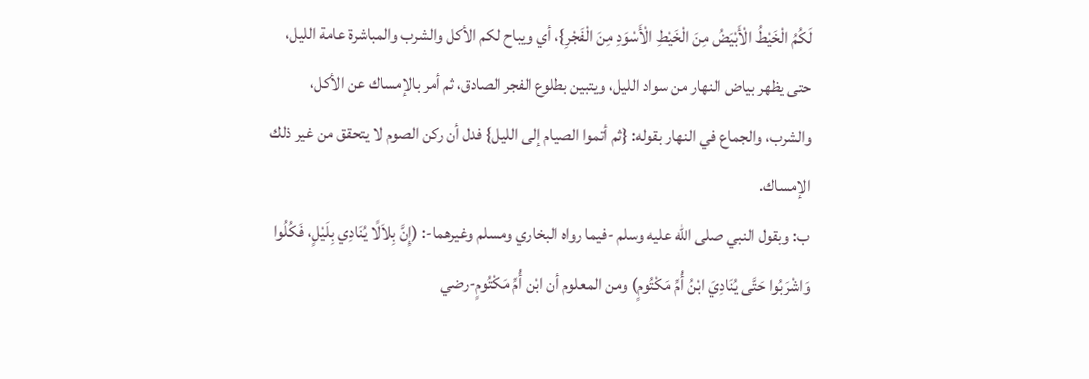لَكُمُ الْخَيْطُ الْأَبْيَضُ مِنَ الْخَيْطِ الْأَسْوَدِ مِنَ الْفَجْرِ}، أي ويباح لكم الأكل والشرب والمباشرة عامة الليل، حتى يظهر بياض النهار من سواد الليل، ويتبين بطلوع الفجر الصادق، ثم أمر بالإمساك عن الأكل، والشرب، والجماع في النهار بقوله: {ثم أتموا الصيام إلى الليل} فدل أن ركن الصوم لا يتحقق من غير ذلك الإمساك.
ب: وبقول النبي صلى الله عليه وسلم -فيما رواه البخاري ومسلم وغيرهما-: (إِنَّ بِلاَلًا يُنَادِي بِلَيْلٍ، فَكُلُوا وَاشْرَبُوا حَتَّى يُنَادِيَ ابْنُ أُمِّ مَكْتُومٍ) ومن المعلوم أن ابْن أُمِّ مَكْتُومٍ-رضي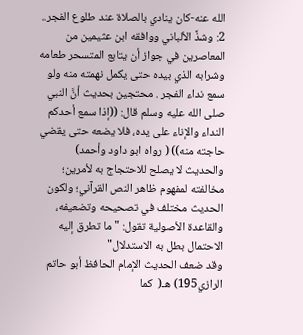الله عنه-كان ينادي بالصلاة عند طلوع الفجر..
2: وشذَّ الألباني ووافقه ابن عثيمين من المعاصرين في جواز أن يتابع المتسحر طعامه وشرابه الذي بيده حتى يكمل نهمته منه ولو سمع نداء الفجر . محتجين بحديث أنَّ النبي صلى الله عليه وسلم قال: ((إذا سمع أحدكم النداء والإناء على يده، فلا يضعه حتى يقضي حاجته منه)) ( رواه ابو داود وأحمد)
والحديث لا يصلح للاحتجاج به لأمرين؛ مخالفته لمفهوم ظاهر النص القرآني؛ ولكون الحديث مختلف في تصحيحه وتضعيفه، والقاعدة الأصولية تقول: " ما تطرق إليه الاحتمال بطل به الاستدلال"
وقد ضعف الحديث الإمام الحافظ أبو حاتم الرازي195) هـ(  كما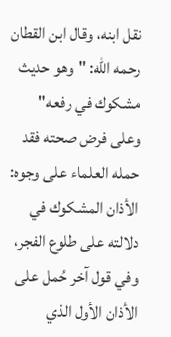نقل ابنه، وقال ابن القطان رحمه الله: "وهو حديث مشكوك في رفعه"
وعلى فرض صحته فقد حمله العلماء على وجوه: الأذان المشكوك في دلالته على طلوع الفجر، وفي قول آخر حُمل على الأذان الأول الذي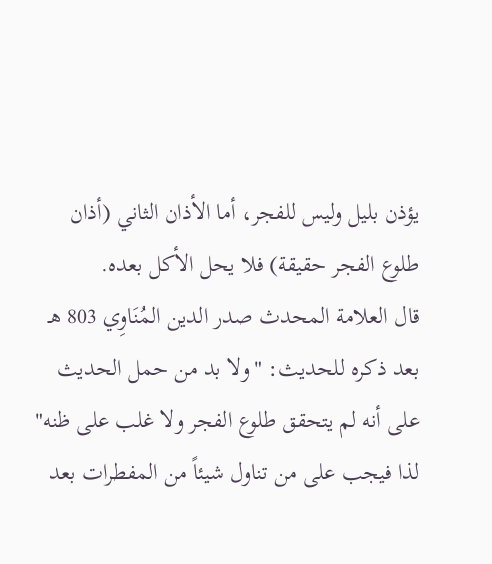يؤذن بليل وليس للفجر، أما الأذان الثاني (أذان طلوع الفجر حقيقة) فلا يحل الأكل بعده.
قال العلامة المحدث صدر الدين المُنَاوِي 803 هـ  بعد ذكره للحديث: "ولا بد من حمل الحديث على أنه لم يتحقق طلوع الفجر ولا غلب على ظنه"
لذا فيجب على من تناول شيئاً من المفطرات بعد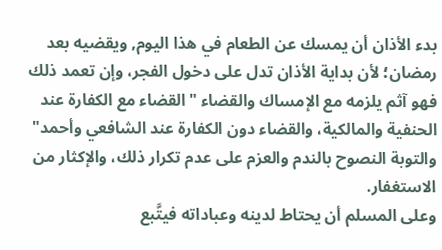بدء الأذان أن يمسك عن الطعام في هذا اليوم, ويقضيه بعد رمضان؛ لأن بداية الأذان تدل على دخول الفجر، وإن تعمد ذلك فهو آثم يلزمه مع الإمساك والقضاء "القضاء مع الكفارة عند الحنفية والمالكية، والقضاء دون الكفارة عند الشافعي وأحمد" والتوبة النصوح بالندم والعزم على عدم تكرار ذلك، والإكثار من الاستغفار.
وعلى المسلم أن يحتاط لدينه وعباداته فيتَّبع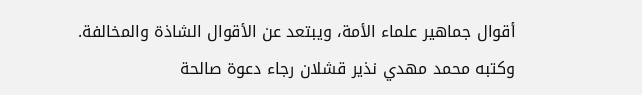أقوال جماهير علماء الأمة، ويبتعد عن الأقوال الشاذة والمخالفة.
وكتبه محمد مهدي نذير قشلان رجاء دعوة صالحة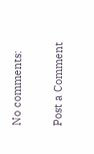No comments:

Post a Comment